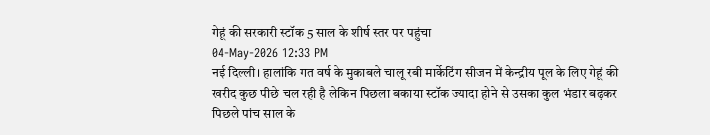गेहूं की सरकारी स्टॉक 5 साल के शीर्ष स्तर पर पहुंचा
04-May-2026 12:33 PM
नई दिल्ली। हालांकि गत वर्ष के मुकाबले चालू रबी मार्केटिंग सीजन में केन्द्रीय पूल के लिए गेहूं की खरीद कुछ पीछे चल रही है लेकिन पिछला बकाया स्टॉक ज्यादा होने से उसका कुल भंडार बढ़कर पिछले पांच साल के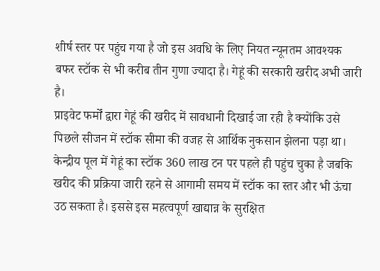शीर्ष स्तर पर पहुंच गया है जो इस अवधि के लिए नियत न्यूनतम आवश्यक बफर स्टॉक से भी करीब तीन गुणा ज्यादा है। गेहूं की सरकारी खरीद अभी जारी है।
प्राइवेट फर्मों द्वारा गेहूं की खरीद में सावधानी दिखाई जा रही है क्योंकि उसे पिछले सीजन में स्टॉक सीमा की वजह से आर्थिक नुकसान झेलना पड़ा था। केन्द्रीय पूल में गेहूं का स्टॉक 360 लाख टन पर पहले ही पहुंच चुका है जबकि खरीद की प्रक्रिया जारी रहने से आगामी समय में स्टॉक का स्तर और भी ऊंचा उठ सकता है। इससे इस महत्वपूर्ण खाद्यान्न के सुरक्षित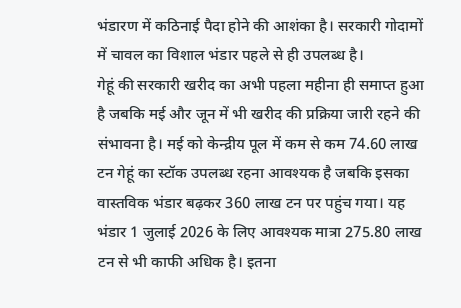भंडारण में कठिनाई पैदा होने की आशंका है। सरकारी गोदामों में चावल का विशाल भंडार पहले से ही उपलब्ध है।
गेहूं की सरकारी खरीद का अभी पहला महीना ही समाप्त हुआ है जबकि मई और जून में भी खरीद की प्रक्रिया जारी रहने की संभावना है। मई को केन्द्रीय पूल में कम से कम 74.60 लाख टन गेहूं का स्टॉक उपलब्ध रहना आवश्यक है जबकि इसका वास्तविक भंडार बढ़कर 360 लाख टन पर पहुंच गया। यह भंडार 1 जुलाई 2026 के लिए आवश्यक मात्रा 275.80 लाख टन से भी काफी अधिक है। इतना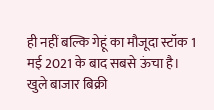ही नहीं बल्कि गेहूं का मौजूदा स्टॉक 1 मई 2021 के बाद सबसे ऊंचा है।
खुले बाजार बिक्री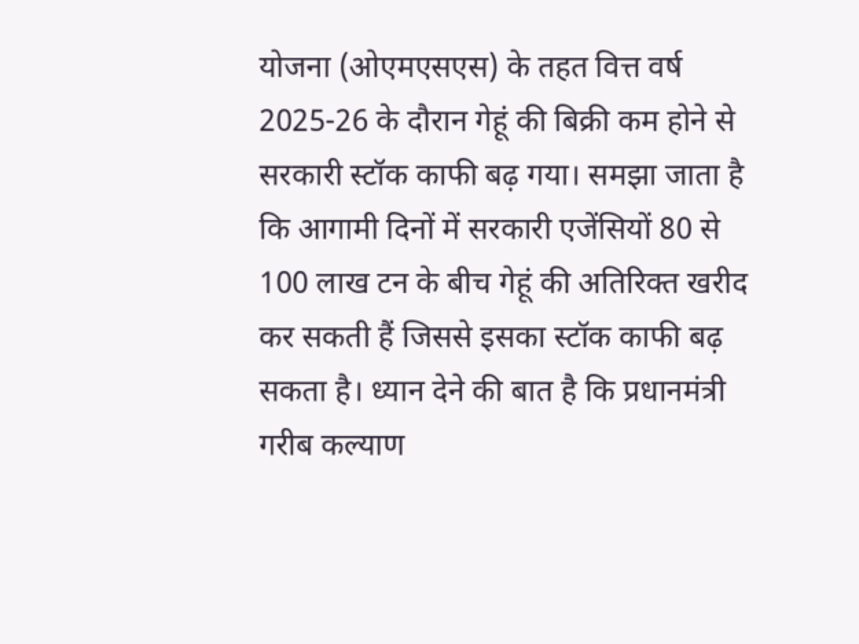योजना (ओएमएसएस) के तहत वित्त वर्ष 2025-26 के दौरान गेहूं की बिक्री कम होने से सरकारी स्टॉक काफी बढ़ गया। समझा जाता है कि आगामी दिनों में सरकारी एजेंसियों 80 से 100 लाख टन के बीच गेहूं की अतिरिक्त खरीद कर सकती हैं जिससे इसका स्टॉक काफी बढ़ सकता है। ध्यान देने की बात है कि प्रधानमंत्री गरीब कल्याण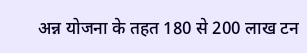अन्न योजना के तहत 180 से 200 लाख टन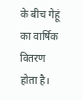के बीच गेहूं का वार्षिक वितरण होता है।